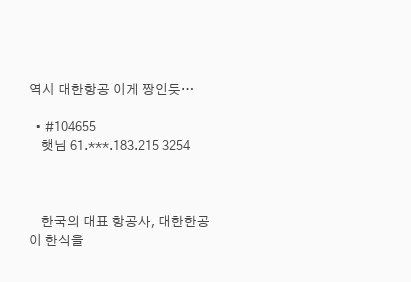역시 대한항공 이게 짱인듯…

  • #104655
    햇님 61.***.183.215 3254



    한국의 대표 항공사, 대한한공이 한식을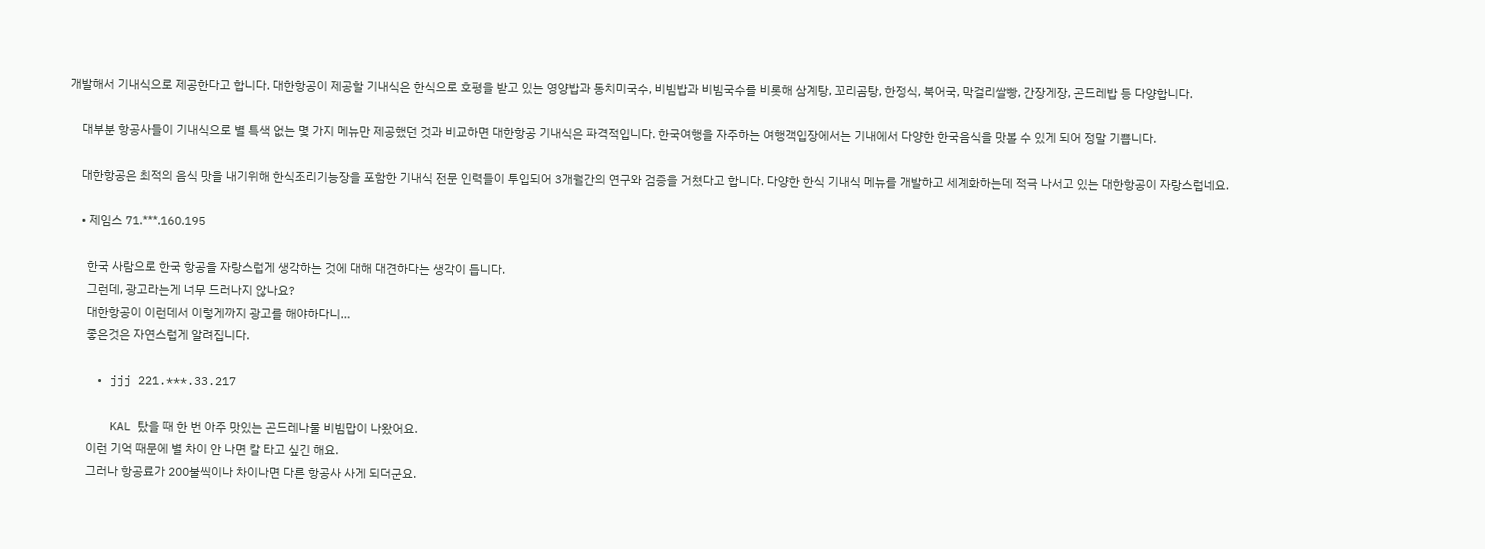개발해서 기내식으로 제공한다고 합니다. 대한항공이 제공할 기내식은 한식으로 호평을 받고 있는 영양밥과 동치미국수, 비빔밥과 비빔국수를 비롯해 삼계탕, 꼬리곰탕, 한정식, 북어국, 막걸리쌀빵, 간장게장, 곤드레밥 등 다양합니다.

    대부분 항공사들이 기내식으로 별 특색 없는 몇 가지 메뉴만 제공했던 것과 비교하면 대한항공 기내식은 파격적입니다. 한국여행을 자주하는 여행객입장에서는 기내에서 다양한 한국음식을 맛볼 수 있게 되어 정말 기쁩니다.

    대한항공은 최적의 음식 맛을 내기위해 한식조리기능장을 포함한 기내식 전문 인력들이 투입되어 3개월간의 연구와 검증을 거쳤다고 합니다. 다양한 한식 기내식 메뉴를 개발하고 세계화하는데 적극 나서고 있는 대한항공이 자랑스럽네요.

    • 제임스 71.***.160.195

      한국 사람으로 한국 항공을 자랑스럽게 생각하는 것에 대해 대견하다는 생각이 듭니다.
      그런데, 광고라는게 너무 드러나지 않나요?
      대한항공이 이런데서 이렇게까지 광고를 해야하다니…
      좋은것은 자연스럽게 알려집니다.

    • jjj 221.***.33.217

      KAL 탔을 때 한 번 아주 맛있는 곤드레나물 비빔맙이 나왔어요.
      이런 기억 때문에 별 차이 안 나면 칼 타고 싶긴 해요.
      그러나 항공료가 200불씩이나 차이나면 다른 항공사 사게 되더군요.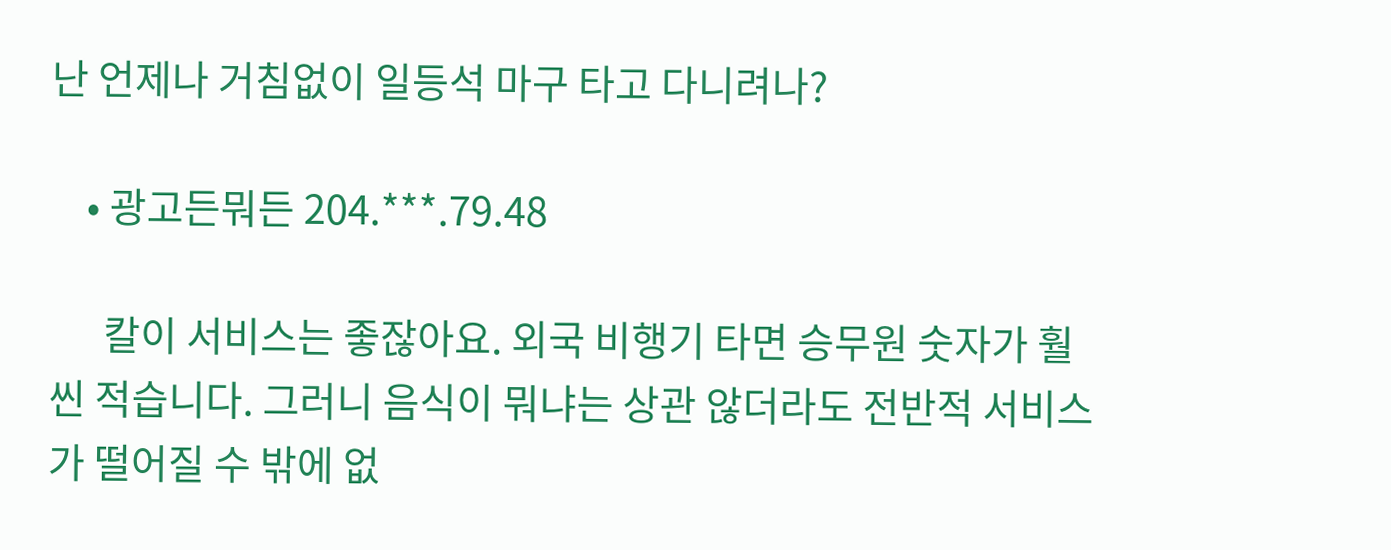난 언제나 거침없이 일등석 마구 타고 다니려나?

    • 광고든뭐든 204.***.79.48

      칼이 서비스는 좋잖아요. 외국 비행기 타면 승무원 숫자가 훨씬 적습니다. 그러니 음식이 뭐냐는 상관 않더라도 전반적 서비스가 떨어질 수 밖에 없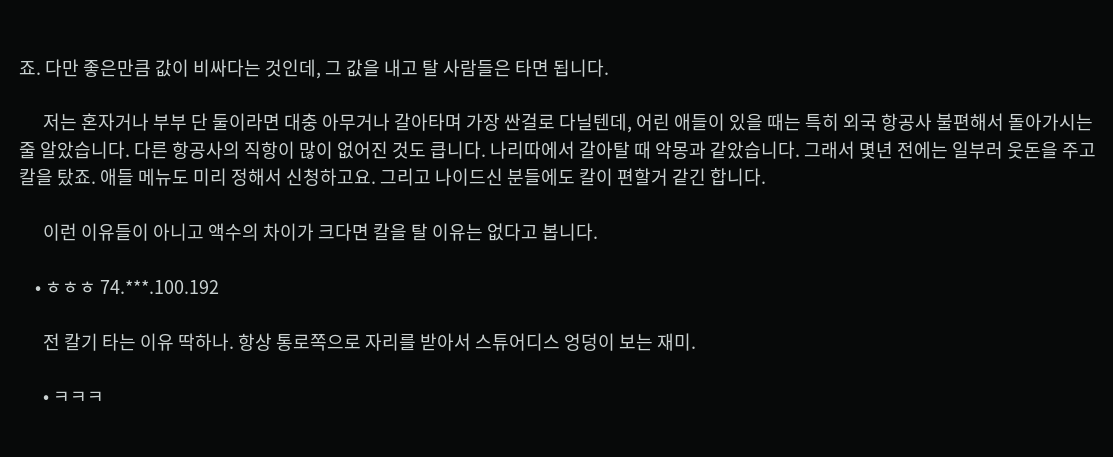죠. 다만 좋은만큼 값이 비싸다는 것인데, 그 값을 내고 탈 사람들은 타면 됩니다.

      저는 혼자거나 부부 단 둘이라면 대충 아무거나 갈아타며 가장 싼걸로 다닐텐데, 어린 애들이 있을 때는 특히 외국 항공사 불편해서 돌아가시는줄 알았습니다. 다른 항공사의 직항이 많이 없어진 것도 큽니다. 나리따에서 갈아탈 때 악몽과 같았습니다. 그래서 몇년 전에는 일부러 웃돈을 주고 칼을 탔죠. 애들 메뉴도 미리 정해서 신청하고요. 그리고 나이드신 분들에도 칼이 편할거 같긴 합니다.

      이런 이유들이 아니고 액수의 차이가 크다면 칼을 탈 이유는 없다고 봅니다.

    • ㅎㅎㅎ 74.***.100.192

      전 칼기 타는 이유 딱하나. 항상 통로쪽으로 자리를 받아서 스튜어디스 엉덩이 보는 재미.

      • ㅋㅋㅋ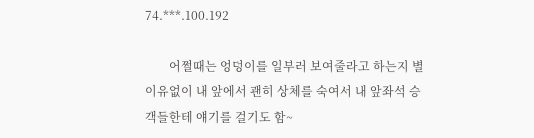74.***.100.192

        어쩔때는 엉덩이를 일부러 보여줄라고 하는지 별 이유없이 내 앞에서 괜히 상체를 숙여서 내 앞좌석 승객들한테 얘기를 걸기도 함~